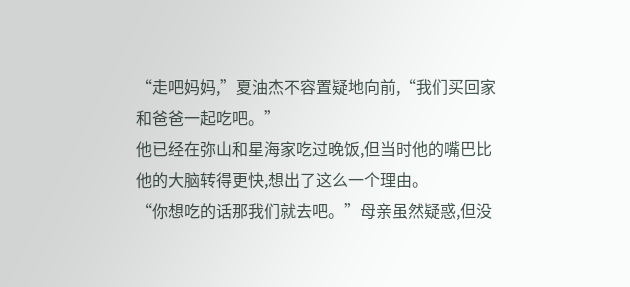“走吧妈妈,”夏油杰不容置疑地向前,“我们买回家和爸爸一起吃吧。”
他已经在弥山和星海家吃过晚饭,但当时他的嘴巴比他的大脑转得更快,想出了这么一个理由。
“你想吃的话那我们就去吧。”母亲虽然疑惑,但没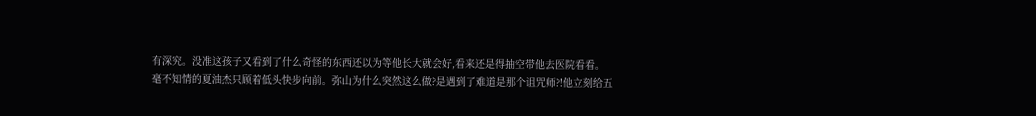有深究。没准这孩子又看到了什么奇怪的东西还以为等他长大就会好,看来还是得抽空带他去医院看看。
毫不知情的夏油杰只顾着低头快步向前。弥山为什么突然这么做?是遇到了难道是那个诅咒师?!他立刻给五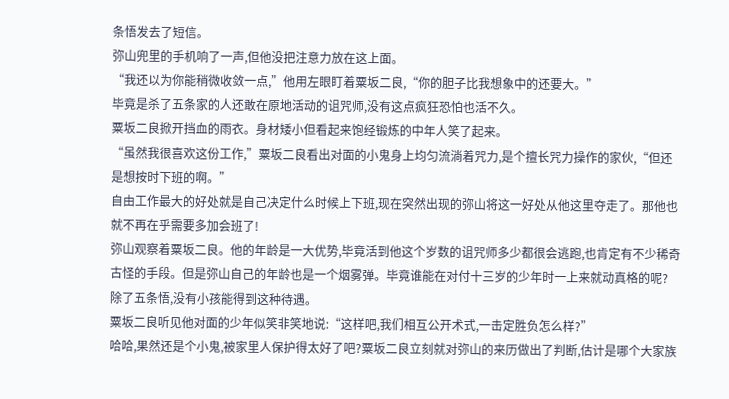条悟发去了短信。
弥山兜里的手机响了一声,但他没把注意力放在这上面。
“我还以为你能稍微收敛一点,”他用左眼盯着粟坂二良,“你的胆子比我想象中的还要大。”
毕竟是杀了五条家的人还敢在原地活动的诅咒师,没有这点疯狂恐怕也活不久。
粟坂二良掀开挡血的雨衣。身材矮小但看起来饱经锻炼的中年人笑了起来。
“虽然我很喜欢这份工作,”粟坂二良看出对面的小鬼身上均匀流淌着咒力,是个擅长咒力操作的家伙,“但还是想按时下班的啊。”
自由工作最大的好处就是自己决定什么时候上下班,现在突然出现的弥山将这一好处从他这里夺走了。那他也就不再在乎需要多加会班了!
弥山观察着粟坂二良。他的年龄是一大优势,毕竟活到他这个岁数的诅咒师多少都很会逃跑,也肯定有不少稀奇古怪的手段。但是弥山自己的年龄也是一个烟雾弹。毕竟谁能在对付十三岁的少年时一上来就动真格的呢?
除了五条悟,没有小孩能得到这种待遇。
粟坂二良听见他对面的少年似笑非笑地说:“这样吧,我们相互公开术式,一击定胜负怎么样?”
哈哈,果然还是个小鬼,被家里人保护得太好了吧?粟坂二良立刻就对弥山的来历做出了判断,估计是哪个大家族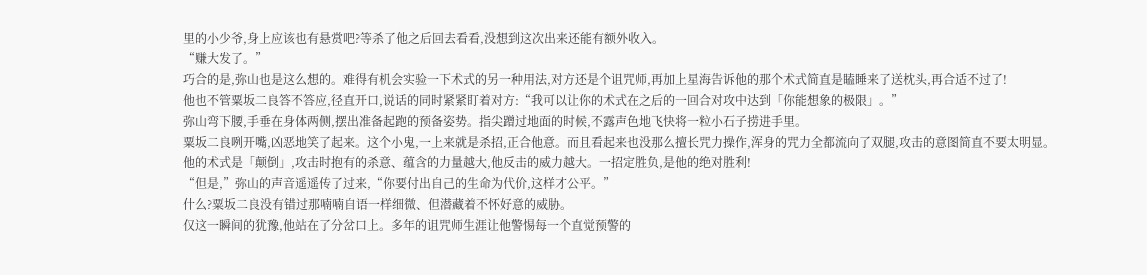里的小少爷,身上应该也有悬赏吧?等杀了他之后回去看看,没想到这次出来还能有额外收入。
“赚大发了。”
巧合的是,弥山也是这么想的。难得有机会实验一下术式的另一种用法,对方还是个诅咒师,再加上星海告诉他的那个术式简直是瞌睡来了送枕头,再合适不过了!
他也不管粟坂二良答不答应,径直开口,说话的同时紧紧盯着对方:“我可以让你的术式在之后的一回合对攻中达到「你能想象的极限」。”
弥山弯下腰,手垂在身体两侧,摆出准备起跑的预备姿势。指尖蹭过地面的时候,不露声色地飞快将一粒小石子捞进手里。
粟坂二良咧开嘴,凶恶地笑了起来。这个小鬼,一上来就是杀招,正合他意。而且看起来也没那么擅长咒力操作,浑身的咒力全都流向了双腿,攻击的意图简直不要太明显。
他的术式是「颠倒」,攻击时抱有的杀意、蕴含的力量越大,他反击的威力越大。一招定胜负,是他的绝对胜利!
“但是,”弥山的声音遥遥传了过来,“你要付出自己的生命为代价,这样才公平。”
什么?粟坂二良没有错过那喃喃自语一样细微、但潜藏着不怀好意的威胁。
仅这一瞬间的犹豫,他站在了分岔口上。多年的诅咒师生涯让他警惕每一个直觉预警的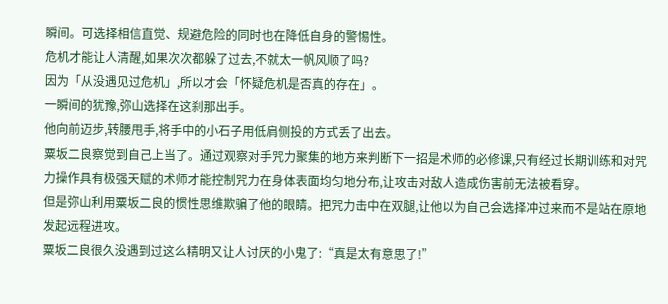瞬间。可选择相信直觉、规避危险的同时也在降低自身的警惕性。
危机才能让人清醒,如果次次都躲了过去,不就太一帆风顺了吗?
因为「从没遇见过危机」,所以才会「怀疑危机是否真的存在」。
一瞬间的犹豫,弥山选择在这刹那出手。
他向前迈步,转腰甩手,将手中的小石子用低肩侧投的方式丢了出去。
粟坂二良察觉到自己上当了。通过观察对手咒力聚集的地方来判断下一招是术师的必修课,只有经过长期训练和对咒力操作具有极强天赋的术师才能控制咒力在身体表面均匀地分布,让攻击对敌人造成伤害前无法被看穿。
但是弥山利用粟坂二良的惯性思维欺骗了他的眼睛。把咒力击中在双腿,让他以为自己会选择冲过来而不是站在原地发起远程进攻。
粟坂二良很久没遇到过这么精明又让人讨厌的小鬼了:“真是太有意思了!”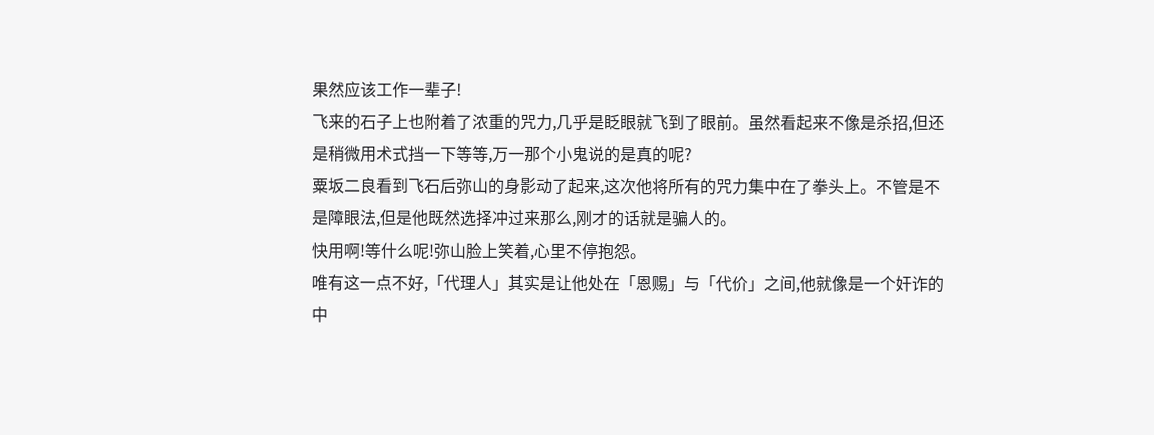果然应该工作一辈子!
飞来的石子上也附着了浓重的咒力,几乎是眨眼就飞到了眼前。虽然看起来不像是杀招,但还是稍微用术式挡一下等等,万一那个小鬼说的是真的呢?
粟坂二良看到飞石后弥山的身影动了起来,这次他将所有的咒力集中在了拳头上。不管是不是障眼法,但是他既然选择冲过来那么,刚才的话就是骗人的。
快用啊!等什么呢!弥山脸上笑着,心里不停抱怨。
唯有这一点不好,「代理人」其实是让他处在「恩赐」与「代价」之间,他就像是一个奸诈的中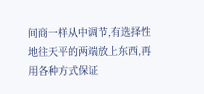间商一样从中调节,有选择性地往天平的两端放上东西,再用各种方式保证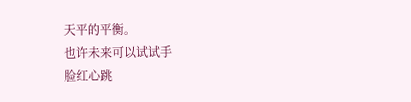天平的平衡。
也许未来可以试试手
脸红心跳